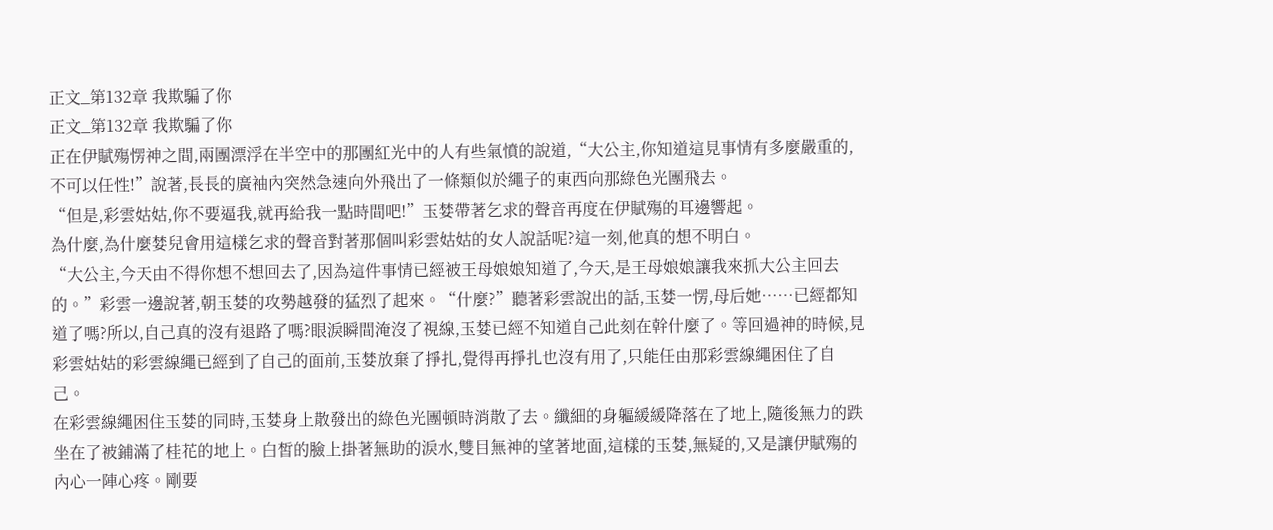正文_第132章 我欺騙了你
正文_第132章 我欺騙了你
正在伊賦殤愣神之間,兩團漂浮在半空中的那團紅光中的人有些氣憤的說道,“大公主,你知道這見事情有多麼嚴重的,不可以任性!”說著,長長的廣袖內突然急速向外飛出了一條類似於繩子的東西向那綠色光團飛去。
“但是,彩雲姑姑,你不要逼我,就再給我一點時間吧!”玉婪帶著乞求的聲音再度在伊賦殤的耳邊響起。
為什麼,為什麼婪兒會用這樣乞求的聲音對著那個叫彩雲姑姑的女人說話呢?這一刻,他真的想不明白。
“大公主,今天由不得你想不想回去了,因為這件事情已經被王母娘娘知道了,今天,是王母娘娘讓我來抓大公主回去的。”彩雲一邊說著,朝玉婪的攻勢越發的猛烈了起來。“什麼?”聽著彩雲說出的話,玉婪一愣,母后她……已經都知道了嗎?所以,自己真的沒有退路了嗎?眼淚瞬間淹沒了視線,玉婪已經不知道自己此刻在幹什麼了。等回過神的時候,見彩雲姑姑的彩雲線繩已經到了自己的面前,玉婪放棄了掙扎,覺得再掙扎也沒有用了,只能任由那彩雲線繩困住了自己。
在彩雲線繩困住玉婪的同時,玉婪身上散發出的綠色光團頓時消散了去。纖細的身軀緩緩降落在了地上,隨後無力的跌坐在了被鋪滿了桂花的地上。白皙的臉上掛著無助的淚水,雙目無神的望著地面,這樣的玉婪,無疑的,又是讓伊賦殤的內心一陣心疼。剛要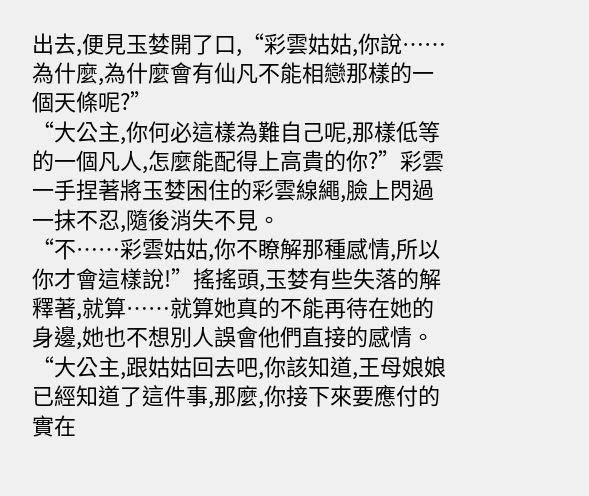出去,便見玉婪開了口,“彩雲姑姑,你說……為什麼,為什麼會有仙凡不能相戀那樣的一個天條呢?”
“大公主,你何必這樣為難自己呢,那樣低等的一個凡人,怎麼能配得上高貴的你?”彩雲一手捏著將玉婪困住的彩雲線繩,臉上閃過一抹不忍,隨後消失不見。
“不……彩雲姑姑,你不瞭解那種感情,所以你才會這樣說!”搖搖頭,玉婪有些失落的解釋著,就算……就算她真的不能再待在她的身邊,她也不想別人誤會他們直接的感情。
“大公主,跟姑姑回去吧,你該知道,王母娘娘已經知道了這件事,那麼,你接下來要應付的實在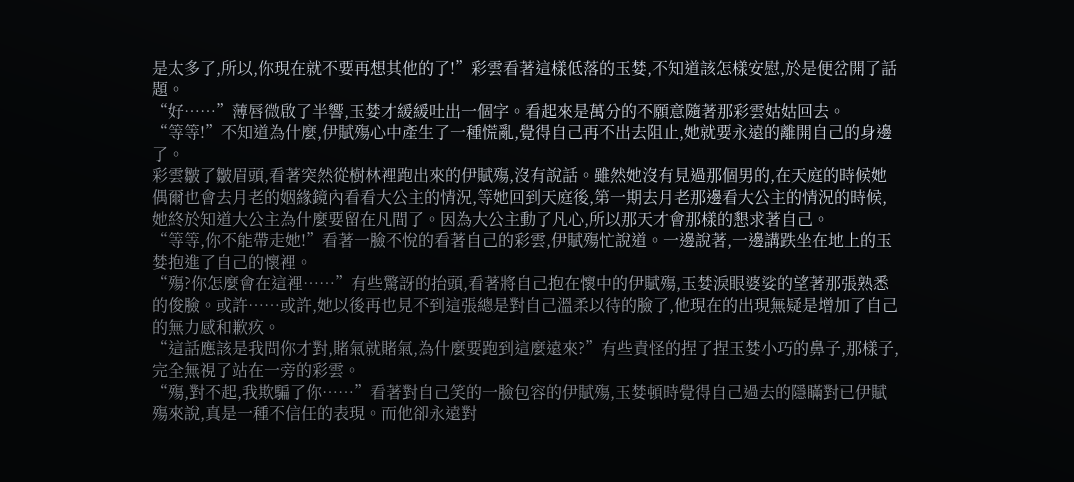是太多了,所以,你現在就不要再想其他的了!”彩雲看著這樣低落的玉婪,不知道該怎樣安慰,於是便岔開了話題。
“好……”薄唇微啟了半響,玉婪才緩緩吐出一個字。看起來是萬分的不願意隨著那彩雲姑姑回去。
“等等!”不知道為什麼,伊賦殤心中產生了一種慌亂,覺得自己再不出去阻止,她就要永遠的離開自己的身邊了。
彩雲皺了皺眉頭,看著突然從樹林裡跑出來的伊賦殤,沒有說話。雖然她沒有見過那個男的,在天庭的時候她偶爾也會去月老的姻緣鏡內看看大公主的情況,等她回到天庭後,第一期去月老那邊看大公主的情況的時候,她終於知道大公主為什麼要留在凡間了。因為大公主動了凡心,所以那天才會那樣的懇求著自己。
“等等,你不能帶走她!”看著一臉不悅的看著自己的彩雲,伊賦殤忙說道。一邊說著,一邊講跌坐在地上的玉婪抱進了自己的懷裡。
“殤?你怎麼會在這裡……”有些驚訝的抬頭,看著將自己抱在懷中的伊賦殤,玉婪淚眼婆娑的望著那張熟悉的俊臉。或許……或許,她以後再也見不到這張總是對自己溫柔以待的臉了,他現在的出現無疑是增加了自己的無力感和歉疚。
“這話應該是我問你才對,賭氣就賭氣,為什麼要跑到這麼遠來?”有些責怪的捏了捏玉婪小巧的鼻子,那樣子,完全無視了站在一旁的彩雲。
“殤,對不起,我欺騙了你……”看著對自己笑的一臉包容的伊賦殤,玉婪頓時覺得自己過去的隱瞞對已伊賦殤來說,真是一種不信任的表現。而他卻永遠對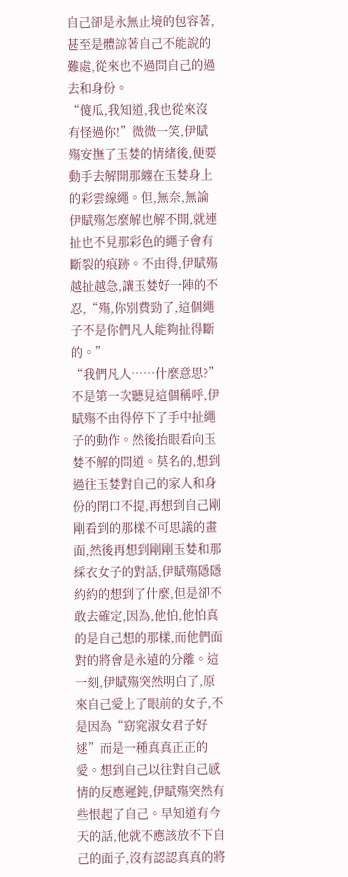自己卻是永無止境的包容著,甚至是體諒著自己不能說的難處,從來也不過問自己的過去和身份。
“傻瓜,我知道,我也從來沒有怪過你!”微微一笑,伊賦殤安撫了玉婪的情緒後,便要動手去解開那纏在玉婪身上的彩雲線繩。但,無奈,無論伊賦殤怎麼解也解不開,就連扯也不見那彩色的繩子會有斷裂的痕跡。不由得,伊賦殤越扯越急,讓玉婪好一陣的不忍,“殤,你別費勁了,這個繩子不是你們凡人能夠扯得斷的。”
“我們凡人……什麼意思?”不是第一次聽見這個稱呼,伊賦殤不由得停下了手中扯繩子的動作。然後抬眼看向玉婪不解的問道。莫名的,想到過往玉婪對自己的家人和身份的閉口不提,再想到自己剛剛看到的那樣不可思議的畫面,然後再想到剛剛玉婪和那綵衣女子的對話,伊賦殤隱隱約約的想到了什麼,但是卻不敢去確定,因為,他怕,他怕真的是自己想的那樣,而他們面對的將會是永遠的分離。這一刻,伊賦殤突然明白了,原來自己愛上了眼前的女子,不是因為“窈窕淑女君子好逑”而是一種真真正正的愛。想到自己以往對自己感情的反應遲鈍,伊賦殤突然有些恨起了自己。早知道有今天的話,他就不應該放不下自己的面子,沒有認認真真的將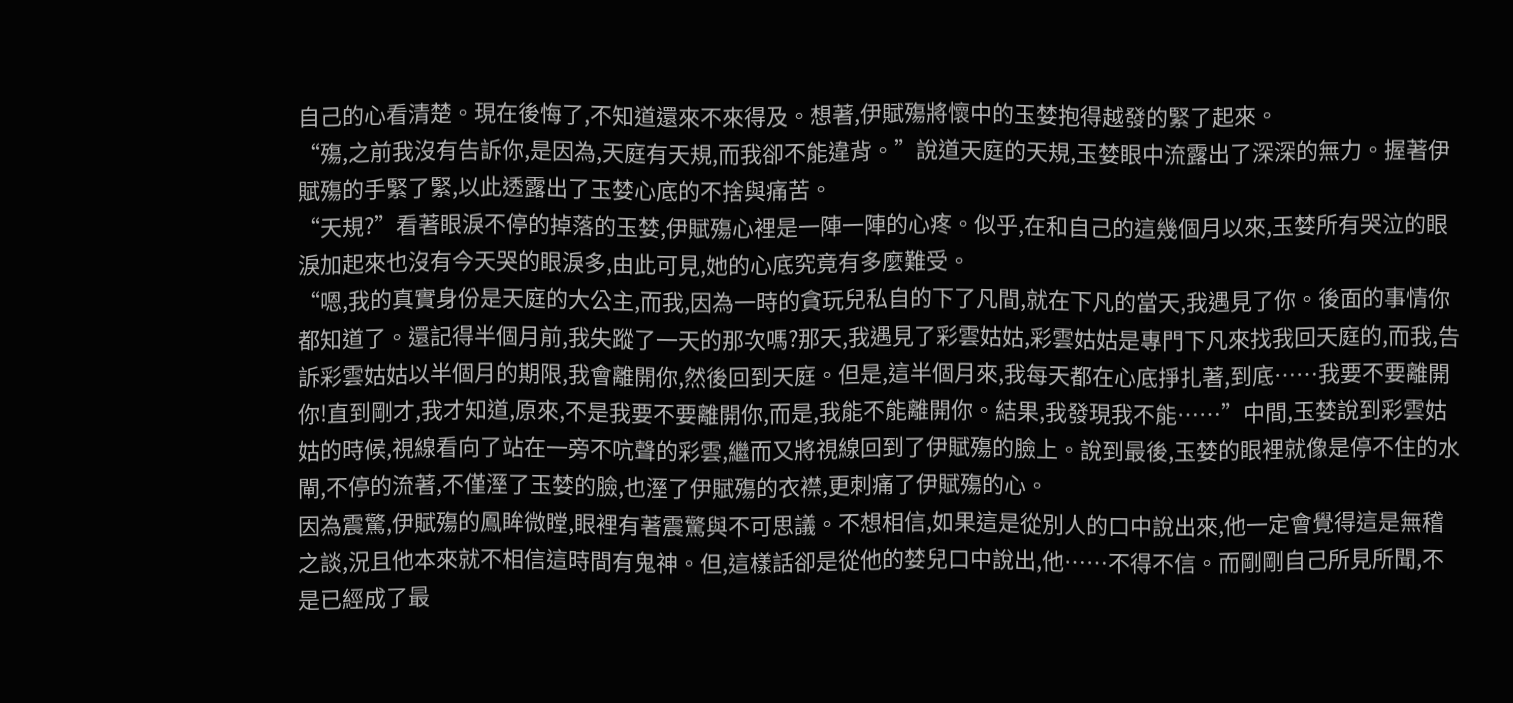自己的心看清楚。現在後悔了,不知道還來不來得及。想著,伊賦殤將懷中的玉婪抱得越發的緊了起來。
“殤,之前我沒有告訴你,是因為,天庭有天規,而我卻不能違背。”說道天庭的天規,玉婪眼中流露出了深深的無力。握著伊賦殤的手緊了緊,以此透露出了玉婪心底的不捨與痛苦。
“天規?”看著眼淚不停的掉落的玉婪,伊賦殤心裡是一陣一陣的心疼。似乎,在和自己的這幾個月以來,玉婪所有哭泣的眼淚加起來也沒有今天哭的眼淚多,由此可見,她的心底究竟有多麼難受。
“嗯,我的真實身份是天庭的大公主,而我,因為一時的貪玩兒私自的下了凡間,就在下凡的當天,我遇見了你。後面的事情你都知道了。還記得半個月前,我失蹤了一天的那次嗎?那天,我遇見了彩雲姑姑,彩雲姑姑是專門下凡來找我回天庭的,而我,告訴彩雲姑姑以半個月的期限,我會離開你,然後回到天庭。但是,這半個月來,我每天都在心底掙扎著,到底……我要不要離開你!直到剛才,我才知道,原來,不是我要不要離開你,而是,我能不能離開你。結果,我發現我不能……”中間,玉婪說到彩雲姑姑的時候,視線看向了站在一旁不吭聲的彩雲,繼而又將視線回到了伊賦殤的臉上。說到最後,玉婪的眼裡就像是停不住的水閘,不停的流著,不僅溼了玉婪的臉,也溼了伊賦殤的衣襟,更刺痛了伊賦殤的心。
因為震驚,伊賦殤的鳳眸微瞠,眼裡有著震驚與不可思議。不想相信,如果這是從別人的口中說出來,他一定會覺得這是無稽之談,況且他本來就不相信這時間有鬼神。但,這樣話卻是從他的婪兒口中說出,他……不得不信。而剛剛自己所見所聞,不是已經成了最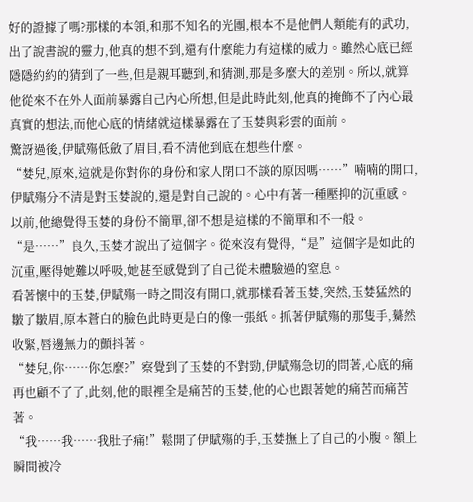好的證據了嗎?那樣的本領,和那不知名的光團,根本不是他們人類能有的武功,出了說書說的靈力,他真的想不到,還有什麼能力有這樣的威力。雖然心底已經隱隱約約的猜到了一些,但是親耳聽到,和猜測,那是多麼大的差別。所以,就算他從來不在外人面前暴露自己內心所想,但是此時此刻,他真的掩飾不了內心最真實的想法,而他心底的情緒就這樣暴露在了玉婪與彩雲的面前。
驚訝過後,伊賦殤低斂了眉目,看不清他到底在想些什麼。
“婪兒,原來,這就是你對你的身份和家人閉口不談的原因嗎……”喃喃的開口,伊賦殤分不清是對玉婪說的,還是對自己說的。心中有著一種壓抑的沉重感。以前,他總覺得玉婪的身份不簡單,卻不想是這樣的不簡單和不一般。
“是……”良久,玉婪才說出了這個字。從來沒有覺得,“是”這個字是如此的沉重,壓得她難以呼吸,她甚至感覺到了自己從未體驗過的窒息。
看著懷中的玉婪,伊賦殤一時之間沒有開口,就那樣看著玉婪,突然,玉婪猛然的皺了皺眉,原本蒼白的臉色此時更是白的像一張紙。抓著伊賦殤的那隻手,驀然收緊,唇邊無力的顫抖著。
“婪兒,你……你怎麼?”察覺到了玉婪的不對勁,伊賦殤急切的問著,心底的痛再也顧不了了,此刻,他的眼裡全是痛苦的玉婪,他的心也跟著她的痛苦而痛苦著。
“我……我……我肚子痛!”鬆開了伊賦殤的手,玉婪撫上了自己的小腹。額上瞬間被冷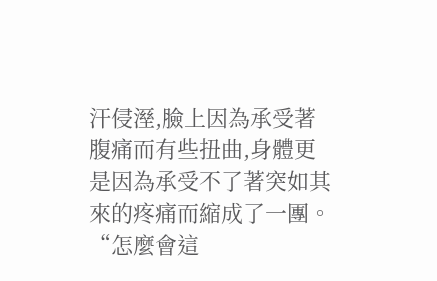汗侵溼,臉上因為承受著腹痛而有些扭曲,身體更是因為承受不了著突如其來的疼痛而縮成了一團。
“怎麼會這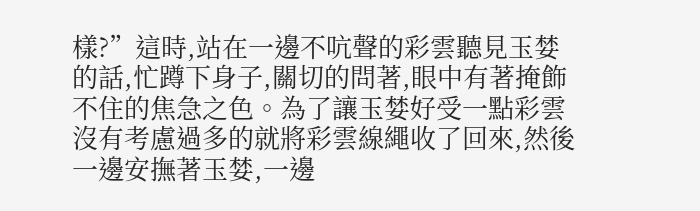樣?”這時,站在一邊不吭聲的彩雲聽見玉婪的話,忙蹲下身子,關切的問著,眼中有著掩飾不住的焦急之色。為了讓玉婪好受一點彩雲沒有考慮過多的就將彩雲線繩收了回來,然後一邊安撫著玉婪,一邊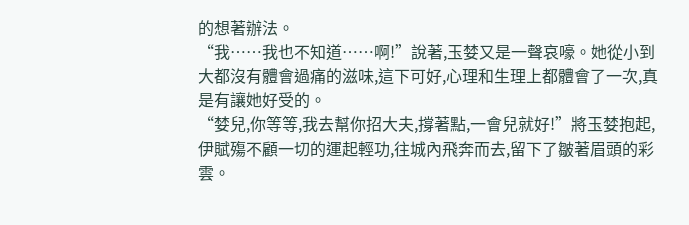的想著辦法。
“我……我也不知道……啊!”說著,玉婪又是一聲哀嚎。她從小到大都沒有體會過痛的滋味,這下可好,心理和生理上都體會了一次,真是有讓她好受的。
“婪兒,你等等,我去幫你招大夫,撐著點,一會兒就好!”將玉婪抱起,伊賦殤不顧一切的運起輕功,往城內飛奔而去,留下了皺著眉頭的彩雲。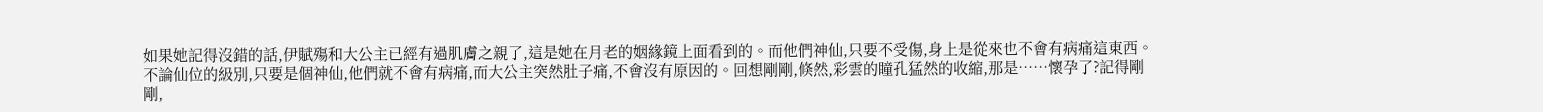如果她記得沒錯的話,伊賦殤和大公主已經有過肌膚之親了,這是她在月老的姻緣鏡上面看到的。而他們神仙,只要不受傷,身上是從來也不會有病痛這東西。不論仙位的級別,只要是個神仙,他們就不會有病痛,而大公主突然肚子痛,不會沒有原因的。回想剛剛,倏然,彩雲的瞳孔猛然的收縮,那是……懷孕了?記得剛剛,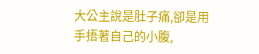大公主說是肚子痛,卻是用手捂著自己的小腹,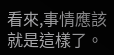看來,事情應該就是這樣了。